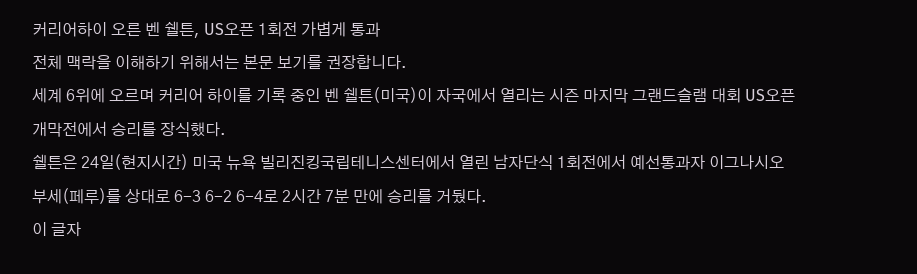커리어하이 오른 벤 쉘튼, US오픈 1회전 가볍게 통과
전체 맥락을 이해하기 위해서는 본문 보기를 권장합니다.
세계 6위에 오르며 커리어 하이를 기록 중인 벤 쉘튼(미국)이 자국에서 열리는 시즌 마지막 그랜드슬램 대회 US오픈 개막전에서 승리를 장식했다.
쉘튼은 24일(현지시간) 미국 뉴욕 빌리진킹국립테니스센터에서 열린 남자단식 1회전에서 예선통과자 이그나시오 부세(페루)를 상대로 6-3 6-2 6-4로 2시간 7분 만에 승리를 거뒀다.
이 글자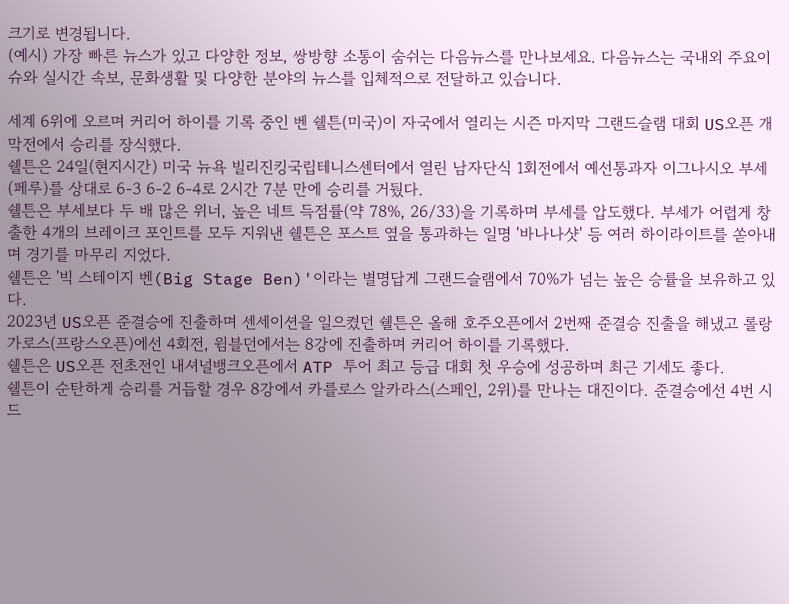크기로 변경됩니다.
(예시) 가장 빠른 뉴스가 있고 다양한 정보, 쌍방향 소통이 숨쉬는 다음뉴스를 만나보세요. 다음뉴스는 국내외 주요이슈와 실시간 속보, 문화생활 및 다양한 분야의 뉴스를 입체적으로 전달하고 있습니다.

세계 6위에 오르며 커리어 하이를 기록 중인 벤 쉘튼(미국)이 자국에서 열리는 시즌 마지막 그랜드슬램 대회 US오픈 개막전에서 승리를 장식했다.
쉘튼은 24일(현지시간) 미국 뉴욕 빌리진킹국립테니스센터에서 열린 남자단식 1회전에서 예선통과자 이그나시오 부세(페루)를 상대로 6-3 6-2 6-4로 2시간 7분 만에 승리를 거뒀다.
쉘튼은 부세보다 두 배 많은 위너, 높은 네트 득점률(약 78%, 26/33)을 기록하며 부세를 압도했다. 부세가 어렵게 창출한 4개의 브레이크 포인트를 모두 지워낸 쉘튼은 포스트 옆을 통과하는 일명 '바나나샷' 등 여러 하이라이트를 쏟아내며 경기를 마무리 지었다.
쉘튼은 '빅 스테이지 벤(Big Stage Ben)'이라는 별명답게 그랜드슬램에서 70%가 넘는 높은 승률을 보유하고 있다.
2023년 US오픈 준결승에 진출하며 센세이션을 일으켰던 쉘튼은 올해 호주오픈에서 2번째 준결승 진출을 해냈고 롤랑가로스(프랑스오픈)에선 4회전, 윔블던에서는 8강에 진출하며 커리어 하이를 기록했다.
쉘튼은 US오픈 전초전인 내셔널뱅크오픈에서 ATP 투어 최고 등급 대회 첫 우승에 성공하며 최근 기세도 좋다.
쉘튼이 순탄하게 승리를 거듭할 경우 8강에서 카를로스 알카라스(스페인, 2위)를 만나는 대진이다. 준결승에선 4번 시드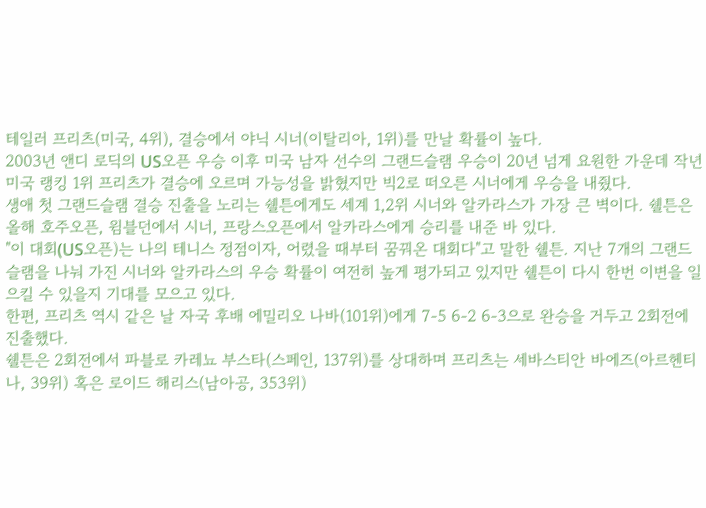테일러 프리츠(미국, 4위), 결승에서 야닉 시너(이탈리아, 1위)를 만날 확률이 높다.
2003년 앤디 로딕의 US오픈 우승 이후 미국 남자 선수의 그랜드슬램 우승이 20년 넘게 요원한 가운데 작년 미국 랭킹 1위 프리츠가 결승에 오르며 가능성을 밝혔지만 빅2로 떠오른 시너에게 우승을 내줬다.
생애 첫 그랜드슬램 결승 진출을 노리는 쉘튼에게도 세계 1,2위 시너와 알카라스가 가장 큰 벽이다. 쉘튼은 올해 호주오픈, 윔블던에서 시너, 프랑스오픈에서 알카라스에게 승리를 내준 바 있다.
"이 대회(US오픈)는 나의 테니스 정점이자, 어렸을 때부터 꿈꿔온 대회다"고 말한 쉘튼. 지난 7개의 그랜드슬램을 나눠 가진 시너와 알카라스의 우승 확률이 여전히 높게 평가되고 있지만 쉘튼이 다시 한번 이변을 일으킬 수 있을지 기대를 모으고 있다.
한편, 프리츠 역시 같은 날 자국 후배 에밀리오 나바(101위)에게 7-5 6-2 6-3으로 완승을 거두고 2회전에 진출했다.
쉘튼은 2회전에서 파블로 카레뇨 부스타(스페인, 137위)를 상대하며 프리츠는 세바스티안 바에즈(아르헨티나, 39위) 혹은 로이드 해리스(남아공, 353위)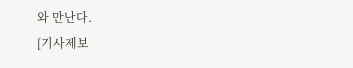와 만난다.
[기사제보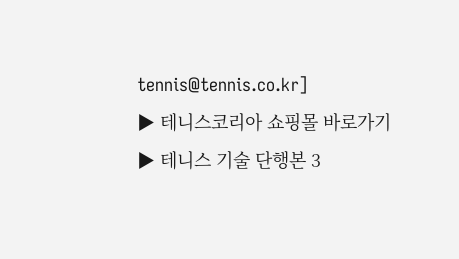tennis@tennis.co.kr]
▶ 테니스코리아 쇼핑몰 바로가기
▶ 테니스 기술 단행본 3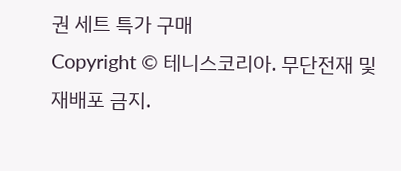권 세트 특가 구매
Copyright © 테니스코리아. 무단전재 및 재배포 금지.